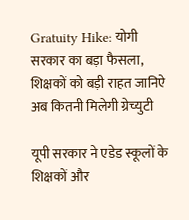Gratuity Hike: योगी सरकार का बड़ा फैसला, शिक्षकों को बड़ी राहत जानिऐ अब कितनी मिलेगी ग्रेच्युटी

यूपी सरकार ने एडेड स्कूलों के शिक्षकों और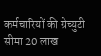कर्मचारियों की ग्रेच्युटी सीमा 20 लाख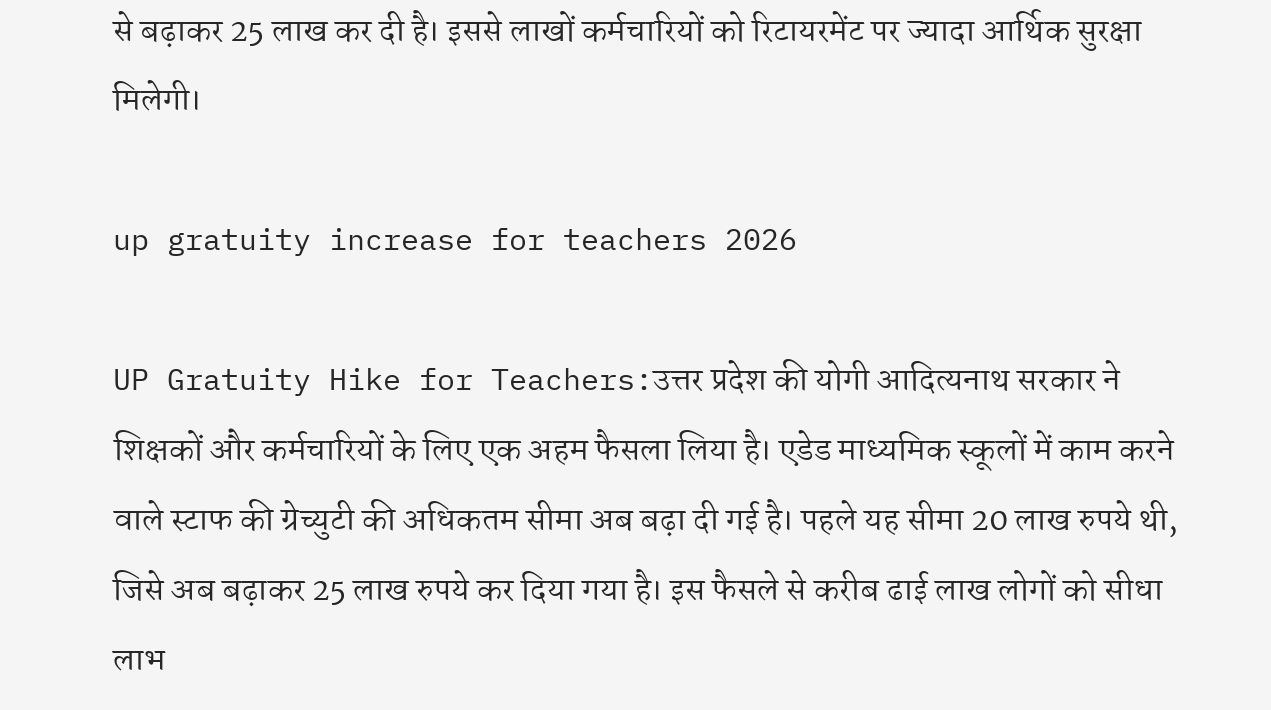से बढ़ाकर 25 लाख कर दी है। इससे लाखों कर्मचारियों को रिटायरमेंट पर ज्यादा आर्थिक सुरक्षा मिलेगी।

up gratuity increase for teachers 2026

UP Gratuity Hike for Teachers:उत्तर प्रदेश की योगी आदित्यनाथ सरकार ने शिक्षकों और कर्मचारियों के लिए एक अहम फैसला लिया है। एडेड माध्यमिक स्कूलों में काम करने वाले स्टाफ की ग्रेच्युटी की अधिकतम सीमा अब बढ़ा दी गई है। पहले यह सीमा 20 लाख रुपये थी, जिसे अब बढ़ाकर 25 लाख रुपये कर दिया गया है। इस फैसले से करीब ढाई लाख लोगों को सीधा लाभ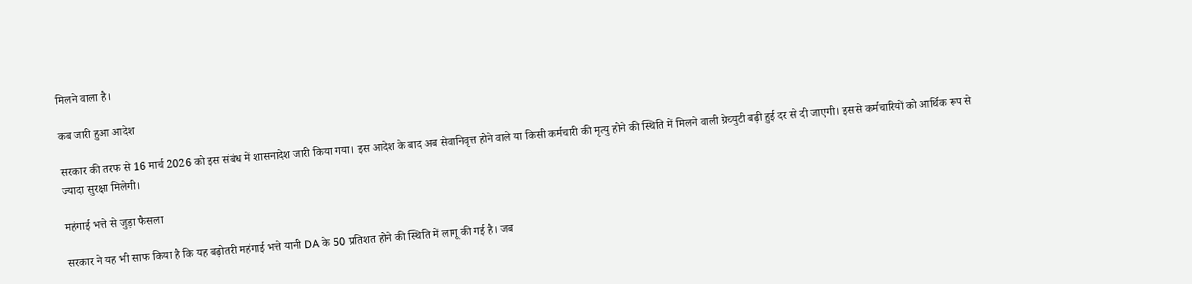मिलने वाला है।

कब जारी हुआ आदेश

सरकार की तरफ से 16 मार्च 2026 को इस संबंध में शासनादेश जारी किया गया। इस आदेश के बाद अब सेवानिवृत्त होने वाले या किसी कर्मचारी की मृत्यु होने की स्थिति में मिलने वाली ग्रेच्युटी बढ़ी हुई दर से दी जाएगी। इससे कर्मचारियों को आर्थिक रूप से ज्यादा सुरक्षा मिलेगी।

महंगाई भत्ते से जुड़ा फैसला

सरकार ने यह भी साफ किया है कि यह बढ़ोतरी महंगाई भत्ते यानी DA के 50 प्रतिशत होने की स्थिति में लागू की गई है। जब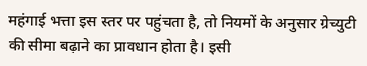महंगाई भत्ता इस स्तर पर पहुंचता है, तो नियमों के अनुसार ग्रेच्युटी की सीमा बढ़ाने का प्रावधान होता है। इसी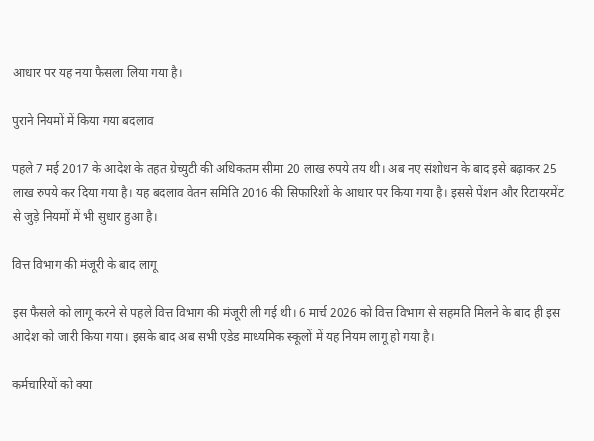आधार पर यह नया फैसला लिया गया है।

पुराने नियमों में किया गया बदलाव

पहले 7 मई 2017 के आदेश के तहत ग्रेच्युटी की अधिकतम सीमा 20 लाख रुपये तय थी। अब नए संशोधन के बाद इसे बढ़ाकर 25 लाख रुपये कर दिया गया है। यह बदलाव वेतन समिति 2016 की सिफारिशों के आधार पर किया गया है। इससे पेंशन और रिटायरमेंट से जुड़े नियमों में भी सुधार हुआ है।

वित्त विभाग की मंजूरी के बाद लागू

इस फैसले को लागू करने से पहले वित्त विभाग की मंजूरी ली गई थी। 6 मार्च 2026 को वित्त विभाग से सहमति मिलने के बाद ही इस आदेश को जारी किया गया। इसके बाद अब सभी एडेड माध्यमिक स्कूलों में यह नियम लागू हो गया है।

कर्मचारियों को क्या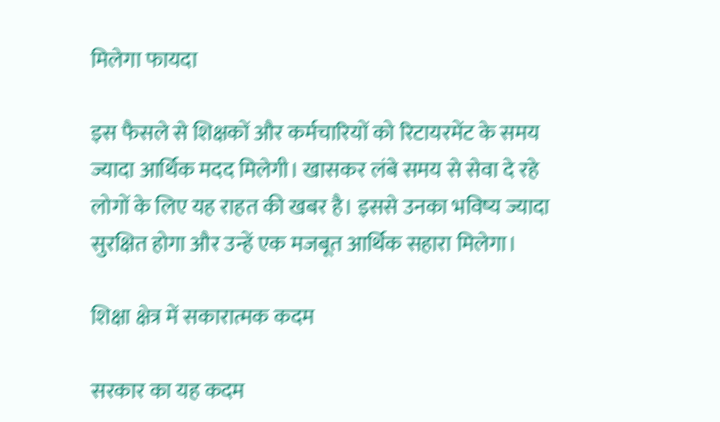मिलेगा फायदा

इस फैसले से शिक्षकों और कर्मचारियों को रिटायरमेंट के समय ज्यादा आर्थिक मदद मिलेगी। खासकर लंबे समय से सेवा दे रहे लोगों के लिए यह राहत की खबर है। इससे उनका भविष्य ज्यादा सुरक्षित होगा और उन्हें एक मजबूत आर्थिक सहारा मिलेगा।

शिक्षा क्षेत्र में सकारात्मक कदम

सरकार का यह कदम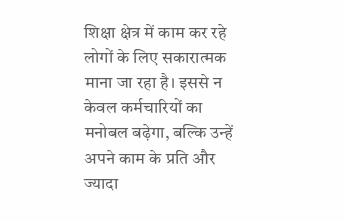शिक्षा क्षेत्र में काम कर रहे लोगों के लिए सकारात्मक माना जा रहा है। इससे न केवल कर्मचारियों का मनोबल बढ़ेगा, बल्कि उन्हें अपने काम के प्रति और ज्यादा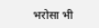भरोसा भी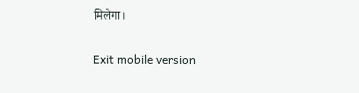मिलेगा।

Exit mobile version